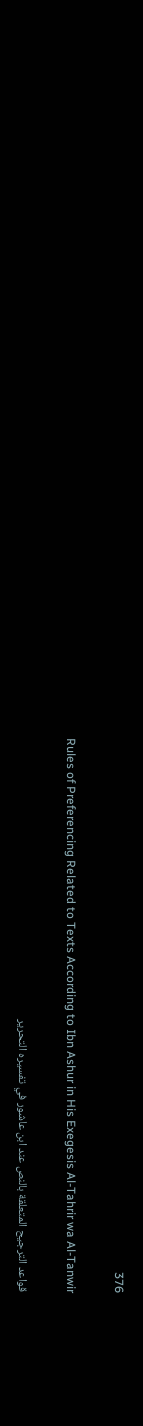376

Rules of Preferencing Related to Texts According to Ibn Ashur in His Exegesis Al-Tahrir wa Al-Tanwir

قواعد الترجيح المتعلقة بالنص عند ابن عاشور في تفسيره التحرير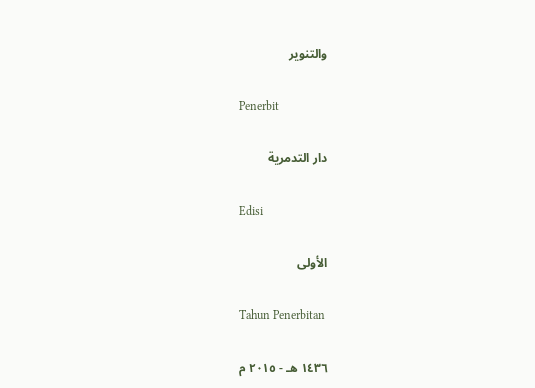والتنوير

Penerbit

دار التدمرية

Edisi

الأولى

Tahun Penerbitan

١٤٣٦ هـ - ٢٠١٥ م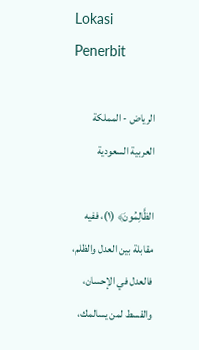Lokasi Penerbit

الرياض - المملكة العربية السعودية

الظَّالِمُونَ﴾ (١)، ففيه مقابلة بين العدل والظلم، فالعدل في الإحسان، والقسط لمن يسالمك،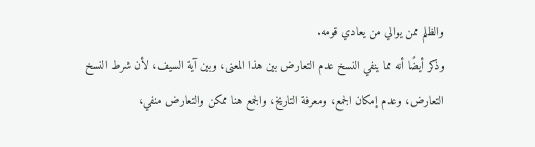والظلم ممن يوالي من يعادي قومه.
وذكر أيضًا أنه مما ينفي النسخ عدم التعارض بين هذا المعنى، وبين آية السيف، لأن شرط النسخ التعارض، وعدم إمكان الجمع، ومعرفة التاريخ، والجمع هنا ممكن والتعارض منفي،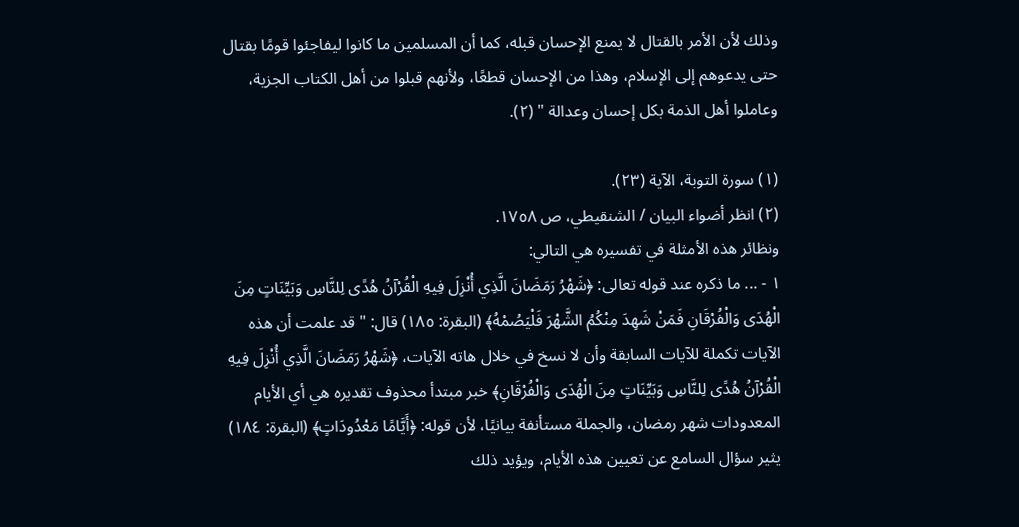وذلك لأن الأمر بالقتال لا يمنع الإحسان قبله، كما أن المسلمين ما كانوا ليفاجئوا قومًا بقتال حتى يدعوهم إلى الإسلام، وهذا من الإحسان قطعًا، ولأنهم قبلوا من أهل الكتاب الجزية، وعاملوا أهل الذمة بكل إحسان وعدالة " (٢).

(١) سورة التوبة، الآية (٢٣).
(٢) انظر أضواء البيان / الشنقيطي، ص ١٧٥٨.
ونظائر هذه الأمثلة في تفسيره هي التالي:
١ - ... ما ذكره عند قوله تعالى: ﴿شَهْرُ رَمَضَانَ الَّذِي أُنْزِلَ فِيهِ الْقُرْآنُ هُدًى لِلنَّاسِ وَبَيِّنَاتٍ مِنَ الْهُدَى وَالْفُرْقَانِ فَمَنْ شَهِدَ مِنْكُمُ الشَّهْرَ فَلْيَصُمْهُ﴾ (البقرة: ١٨٥) قال: " قد علمت أن هذه الآيات تكملة للآيات السابقة وأن لا نسخ في خلال هاته الآيات، ﴿شَهْرُ رَمَضَانَ الَّذِي أُنْزِلَ فِيهِ الْقُرْآنُ هُدًى لِلنَّاسِ وَبَيِّنَاتٍ مِنَ الْهُدَى وَالْفُرْقَانِ﴾ خبر مبتدأ محذوف تقديره هي أي الأيام المعدودات شهر رمضان، والجملة مستأنفة بيانيًا، لأن قوله: ﴿أَيَّامًا مَعْدُودَاتٍ﴾ (البقرة: ١٨٤) يثير سؤال السامع عن تعيين هذه الأيام، ويؤيد ذلك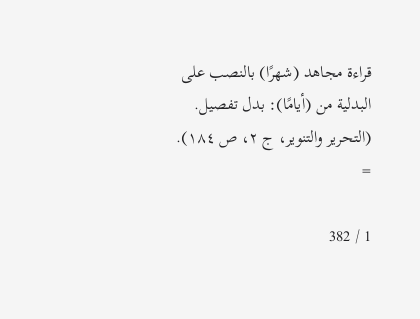قراءة مجاهد (شهرًا) بالنصب على البدلية من (أيامًا): بدل تفصيل. (التحرير والتنوير، ج ٢، ص ١٨٤). =

1 / 382